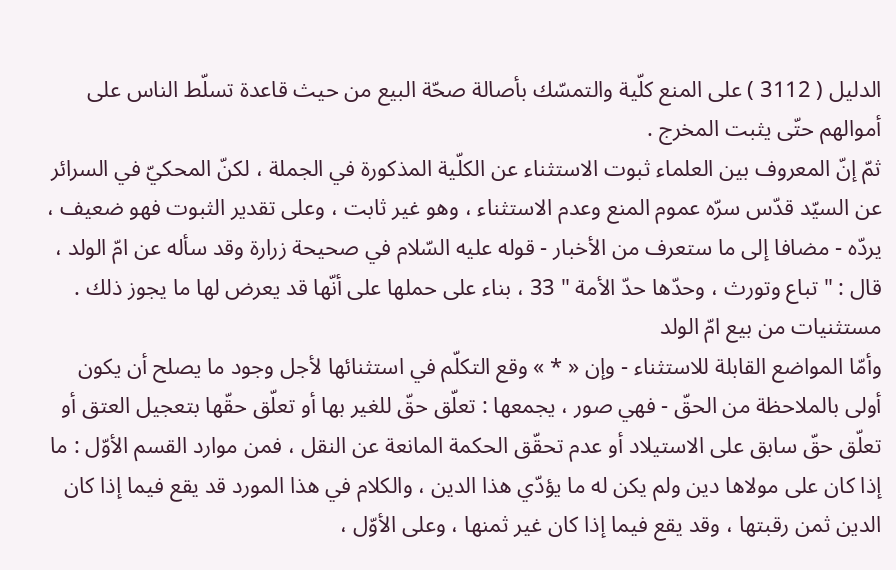الدليل ( 3112 ) على المنع كلّية والتمسّك بأصالة صحّة البيع من حيث قاعدة تسلّط الناس على أموالهم حتّى يثبت المخرج .
ثمّ إنّ المعروف بين العلماء ثبوت الاستثناء عن الكلّية المذكورة في الجملة ، لكنّ المحكيّ في السرائر عن السيّد قدّس سرّه عموم المنع وعدم الاستثناء ، وهو غير ثابت ، وعلى تقدير الثبوت فهو ضعيف ، يردّه - مضافا إلى ما ستعرف من الأخبار - قوله عليه السّلام في صحيحة زرارة وقد سأله عن امّ الولد ، قال : " تباع وتورث ، وحدّها حدّ الأمة " 33 ، بناء على حملها على أنّها قد يعرض لها ما يجوز ذلك .
مستثنيات من بيع امّ الولد
وأمّا المواضع القابلة للاستثناء - وإن « * » وقع التكلّم في استثنائها لأجل وجود ما يصلح أن يكون أولى بالملاحظة من الحقّ - فهي صور ، يجمعها : تعلّق حقّ للغير بها أو تعلّق حقّها بتعجيل العتق أو تعلّق حقّ سابق على الاستيلاد أو عدم تحقّق الحكمة المانعة عن النقل ، فمن موارد القسم الأوّل : ما إذا كان على مولاها دين ولم يكن له ما يؤدّي هذا الدين ، والكلام في هذا المورد قد يقع فيما إذا كان الدين ثمن رقبتها ، وقد يقع فيما إذا كان غير ثمنها ، وعلى الأوّل ،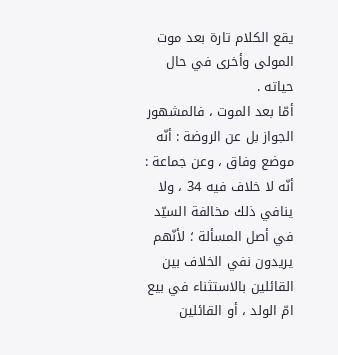يقع الكلام تارة بعد موت المولى وأخرى في حال حياته .
أمّا بعد الموت ، فالمشهور الجواز بل عن الروضة : أنّه موضع وفاق ، وعن جماعة : أنّه لا خلاف فيه 34 ، ولا ينافي ذلك مخالفة السيّد في أصل المسألة ؛ لأنّهم يريدون نفي الخلاف بين القائلين بالاستثناء في بيع امّ الولد ، أو القائلين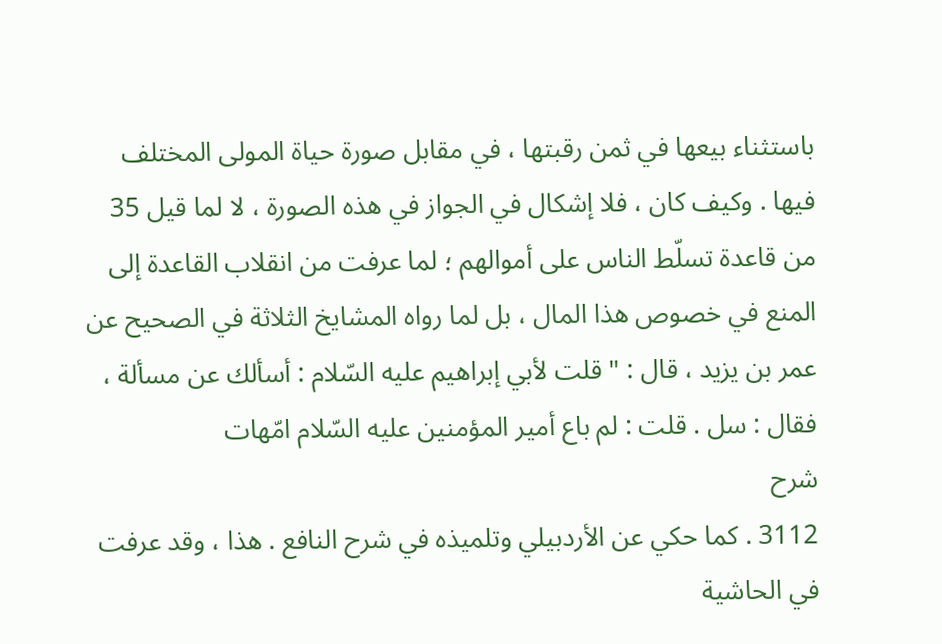باستثناء بيعها في ثمن رقبتها ، في مقابل صورة حياة المولى المختلف فيها . وكيف كان ، فلا إشكال في الجواز في هذه الصورة ، لا لما قيل 35 من قاعدة تسلّط الناس على أموالهم ؛ لما عرفت من انقلاب القاعدة إلى المنع في خصوص هذا المال ، بل لما رواه المشايخ الثلاثة في الصحيح عن عمر بن يزيد ، قال : " قلت لأبي إبراهيم عليه السّلام : أسألك عن مسألة ، فقال : سل . قلت : لم باع أمير المؤمنين عليه السّلام امّهات
شرح
3112 . كما حكي عن الأردبيلي وتلميذه في شرح النافع . هذا ، وقد عرفت في الحاشية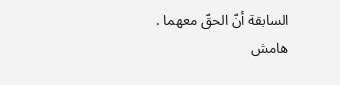السابقة أنّ الحقّ معهما .
هامش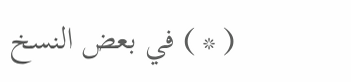( * ) في بعض النسخ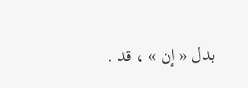بدل « إن » ، قد .